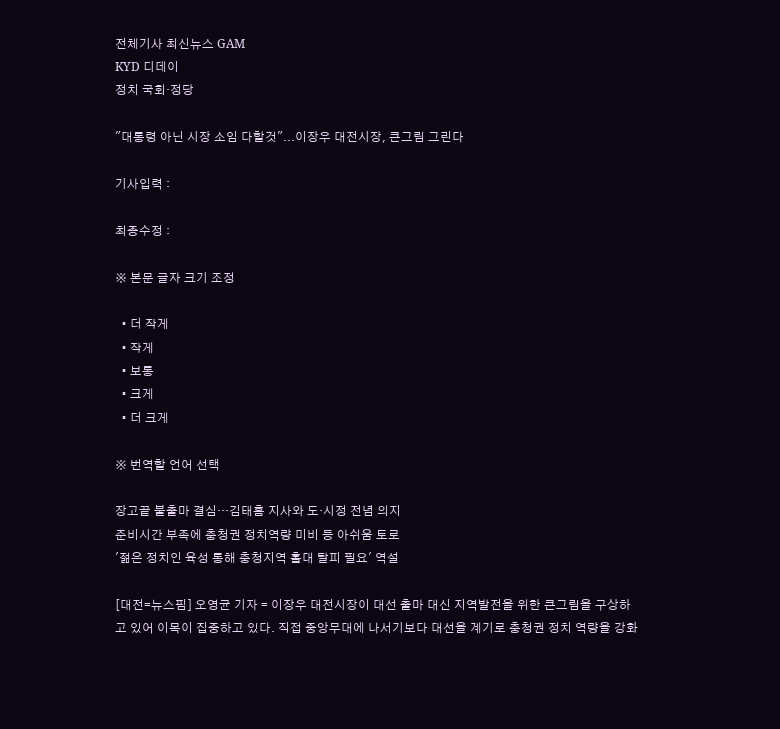전체기사 최신뉴스 GAM
KYD 디데이
정치 국회·정당

"대통령 아닌 시장 소임 다할것"...이장우 대전시장, 큰그림 그린다

기사입력 :

최종수정 :

※ 본문 글자 크기 조정

  • 더 작게
  • 작게
  • 보통
  • 크게
  • 더 크게

※ 번역할 언어 선택

장고끝 불출마 결심…김태흠 지사와 도·시정 전념 의지
준비시간 부족에 충청권 정치역량 미비 등 아쉬움 토로
'젊은 정치인 육성 통해 충청지역 홀대 탈피 필요' 역설

[대전=뉴스핌] 오영균 기자 = 이장우 대전시장이 대선 출마 대신 지역발전을 위한 큰그림을 구상하고 있어 이목이 집중하고 있다. 직접 중앙무대에 나서기보다 대선을 계기로 충청권 정치 역량을 강화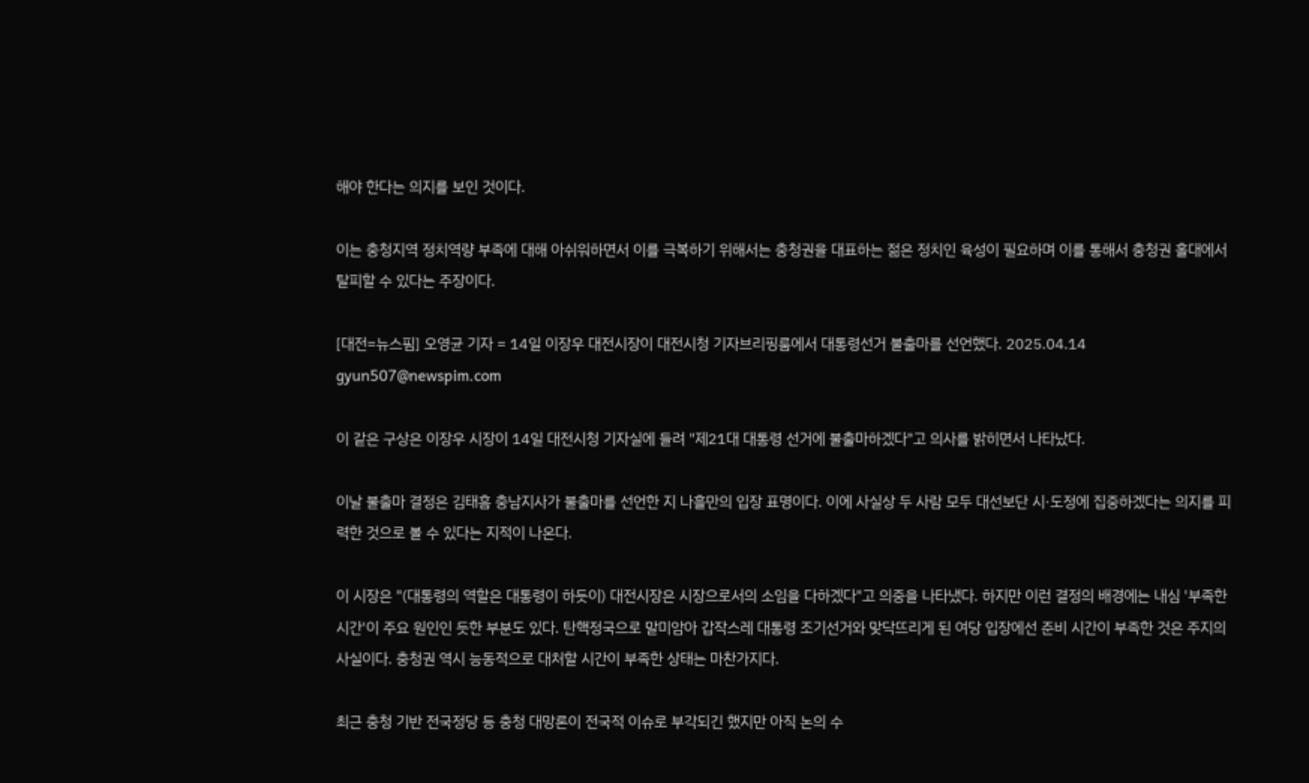해야 한다는 의지를 보인 것이다.

이는 충청지역 정치역량 부족에 대해 아쉬워하면서 이를 극복하기 위해서는 충청권을 대표하는 젊은 정치인 육성이 필요하며 이를 통해서 충청권 홀대에서 탈피할 수 있다는 주장이다.

[대전=뉴스핌] 오영균 기자 = 14일 이장우 대전시장이 대전시청 기자브리핑룸에서 대통령선거 불출마를 선언했다. 2025.04.14 gyun507@newspim.com

이 같은 구상은 이장우 시장이 14일 대전시청 기자실에 들려 "제21대 대통령 선거에 불출마하겠다"고 의사를 밝히면서 나타났다.

이날 불출마 결정은 김태흠 충남지사가 불출마를 선언한 지 나흘만의 입장 표명이다. 이에 사실상 두 사람 모두 대선보단 시·도정에 집중하겠다는 의지를 피력한 것으로 볼 수 있다는 지적이 나온다.

이 시장은 "(대통령의 역할은 대통령이 하듯이) 대전시장은 시장으로서의 소임을 다하겠다"고 의중을 나타냈다. 하지만 이런 결정의 배경에는 내심 '부족한 시간'이 주요 원인인 듯한 부분도 있다. 탄핵정국으로 말미암아 갑작스레 대통령 조기선거와 맞닥뜨리게 된 여당 입장에선 준비 시간이 부족한 것은 주지의 사실이다. 충청권 역시 능동적으로 대처할 시간이 부족한 상태는 마찬가지다.

최근 충청 기반 전국정당 등 충청 대망론이 전국적 이슈로 부각되긴 했지만 아직 논의 수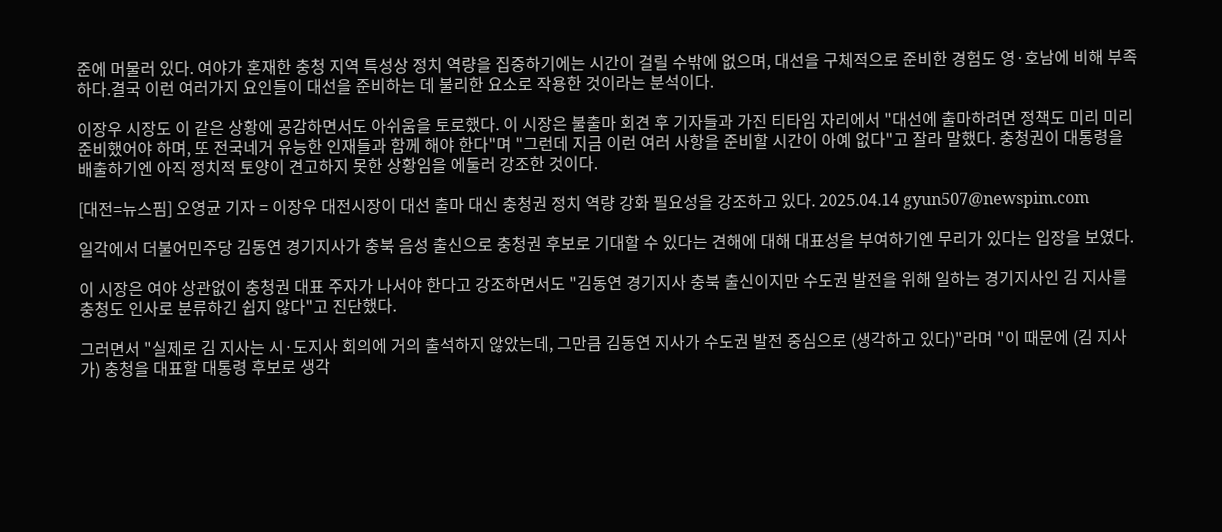준에 머물러 있다. 여야가 혼재한 충청 지역 특성상 정치 역량을 집중하기에는 시간이 걸릴 수밖에 없으며, 대선을 구체적으로 준비한 경험도 영·호남에 비해 부족하다.결국 이런 여러가지 요인들이 대선을 준비하는 데 불리한 요소로 작용한 것이라는 분석이다.

이장우 시장도 이 같은 상황에 공감하면서도 아쉬움을 토로했다. 이 시장은 불출마 회견 후 기자들과 가진 티타임 자리에서 "대선에 출마하려면 정책도 미리 미리 준비했어야 하며, 또 전국네거 유능한 인재들과 함께 해야 한다"며 "그런데 지금 이런 여러 사항을 준비할 시간이 아예 없다"고 잘라 말했다. 충청권이 대통령을 배출하기엔 아직 정치적 토양이 견고하지 못한 상황임을 에둘러 강조한 것이다.

[대전=뉴스핌] 오영균 기자 = 이장우 대전시장이 대선 출마 대신 충청권 정치 역량 강화 필요성을 강조하고 있다. 2025.04.14 gyun507@newspim.com

일각에서 더불어민주당 김동연 경기지사가 충북 음성 출신으로 충청권 후보로 기대할 수 있다는 견해에 대해 대표성을 부여하기엔 무리가 있다는 입장을 보였다.

이 시장은 여야 상관없이 충청권 대표 주자가 나서야 한다고 강조하면서도 "김동연 경기지사 충북 출신이지만 수도권 발전을 위해 일하는 경기지사인 김 지사를 충청도 인사로 분류하긴 쉽지 않다"고 진단했다.

그러면서 "실제로 김 지사는 시·도지사 회의에 거의 출석하지 않았는데, 그만큼 김동연 지사가 수도권 발전 중심으로 (생각하고 있다)"라며 "이 때문에 (김 지사가) 충청을 대표할 대통령 후보로 생각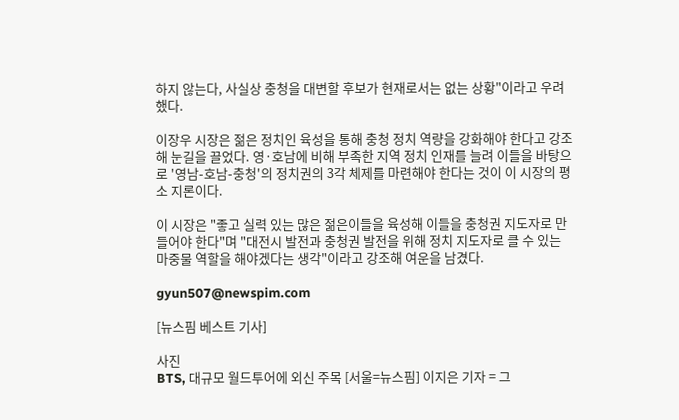하지 않는다, 사실상 충청을 대변할 후보가 현재로서는 없는 상황"이라고 우려했다.

이장우 시장은 젊은 정치인 육성을 통해 충청 정치 역량을 강화해야 한다고 강조해 눈길을 끌었다. 영·호남에 비해 부족한 지역 정치 인재를 늘려 이들을 바탕으로 '영남-호남-충청'의 정치권의 3각 체제를 마련해야 한다는 것이 이 시장의 평소 지론이다.

이 시장은 "좋고 실력 있는 많은 젊은이들을 육성해 이들을 충청권 지도자로 만들어야 한다"며 "대전시 발전과 충청권 발전을 위해 정치 지도자로 클 수 있는 마중물 역할을 해야겠다는 생각"이라고 강조해 여운을 남겼다.

gyun507@newspim.com

[뉴스핌 베스트 기사]

사진
BTS, 대규모 월드투어에 외신 주목 [서울=뉴스핌] 이지은 기자 = 그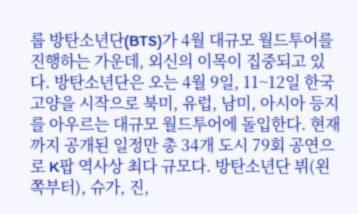룹 방탄소년단(BTS)가 4월 대규모 월드투어를 진행하는 가운데, 외신의 이목이 집중되고 있다. 방탄소년단은 오는 4월 9일, 11~12일 한국 고양을 시작으로 북미, 유럽, 남미, 아시아 등지를 아우르는 대규모 월드투어에 돌입한다. 현재까지 공개된 일정만 총 34개 도시 79회 공연으로 K팝 역사상 최다 규모다. 방탄소년단 뷔(왼쪽부터), 슈가, 진,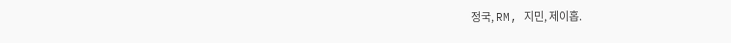정국, RM, 지민, 제이홉.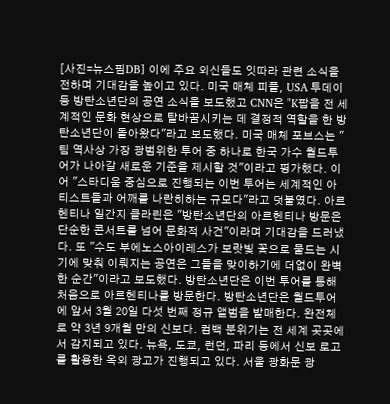[사진=뉴스핌DB] 이에 주요 외신들도 잇따라 관련 소식을 전하며 기대감을 높이고 있다. 미국 매체 피플, USA 투데이 등 방탄소년단의 공연 소식을 보도했고 CNN은 "K팝을 전 세계적인 문화 현상으로 탈바꿈시키는 데 결정적 역할을 한 방탄소년단이 돌아왔다"라고 보도했다. 미국 매체 포브스는 "팀 역사상 가장 광범위한 투어 중 하나로 한국 가수 월드투어가 나아갈 새로운 기준을 제시할 것"이라고 평가했다. 이어 "스타디움 중심으로 진행되는 이번 투어는 세계적인 아티스트들과 어깨를 나란히하는 규모다"라고 덧붙였다. 아르헨티나 일간지 클라린은 "방탄소년단의 아르헨티나 방문은 단순한 콘서트를 넘어 문화적 사건"이라며 기대감을 드러냈다. 또 "수도 부에노스아이레스가 보랏빛 꽃으로 물드는 시기에 맞춰 이뤄지는 공연은 그들을 맞이하기에 더없이 완벽한 순간"이라고 보도했다. 방탄소년단은 이번 투어를 통해 처음으로 아르헨티나를 방문한다. 방탄소년단은 월드투어에 앞서 3월 20일 다섯 번째 정규 앨범을 발매한다. 완전체로 약 3년 9개월 만의 신보다. 컴백 분위기는 전 세계 곳곳에서 감지되고 있다. 뉴욕, 도쿄, 런던, 파리 등에서 신보 로고를 활용한 옥외 광고가 진행되고 있다. 서울 광화문 광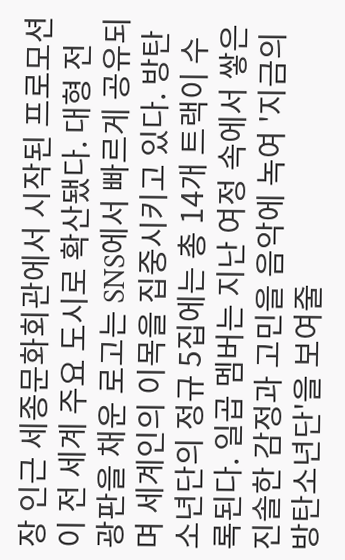장 인근 세종문화회관에서 시작된 프로모션이 전 세계 주요 도시로 확산됐다. 대형 전광판을 채운 로고는 SNS에서 빠르게 공유되며 세계인의 이목을 집중시키고 있다. 방탄소년단의 정규 5집에는 총 14개 트랙이 수록된다. 일곱 멤버는 지난 여정 속에서 쌓은 진솔한 감정과 고민을 음악에 녹여 '지금의 방탄소년단'을 보여줄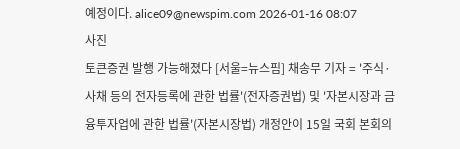예정이다. alice09@newspim.com 2026-01-16 08:07
사진
토큰증권 발행 가능해졌다 [서울=뉴스핌] 채송무 기자 = '주식·사채 등의 전자등록에 관한 법률'(전자증권법) 및 '자본시장과 금융투자업에 관한 법률'(자본시장법) 개정안이 15일 국회 본회의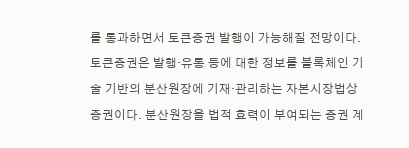를 통과하면서 토큰증권 발행이 가능해질 전망이다. 토큰증권은 발행·유통 등에 대한 정보를 블록체인 기술 기반의 분산원장에 기재·관리하는 자본시장법상 증권이다. 분산원장을 법적 효력이 부여되는 증권 계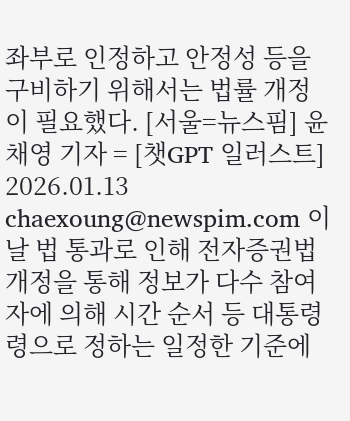좌부로 인정하고 안정성 등을 구비하기 위해서는 법률 개정이 필요했다. [서울=뉴스핌] 윤채영 기자 = [챗GPT 일러스트] 2026.01.13 chaexoung@newspim.com 이날 법 통과로 인해 전자증권법 개정을 통해 정보가 다수 참여자에 의해 시간 순서 등 대통령령으로 정하는 일정한 기준에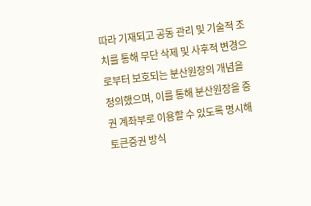따라 기재되고 공동 관리 및 기술적 조치를 통해 무단 삭제 및 사후적 변경으로부터 보호되는 분산원장의 개념을 정의했으며, 이를 통해 분산원장을 증권 계좌부로 이용할 수 있도록 명시해 토큰증권 방식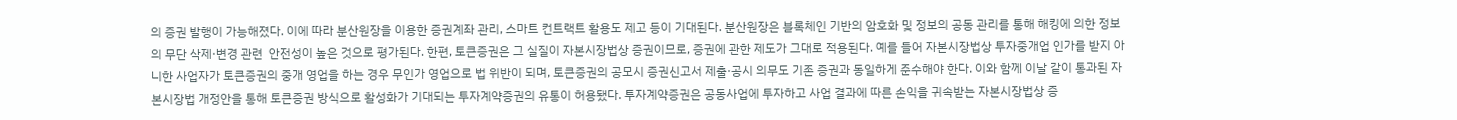의 증권 발행이 가능해졌다. 이에 따라 분산원장을 이용한 증권계좌 관리, 스마트 컨트랙트 활용도 제고 등이 기대된다. 분산원장은 블록체인 기반의 암호화 및 정보의 공동 관리를 통해 해킹에 의한 정보의 무단 삭제·변경 관련  안전성이 높은 것으로 평가된다. 한편, 토큰증권은 그 실질이 자본시장법상 증권이므로, 증권에 관한 제도가 그대로 적용된다. 예를 들어 자본시장법상 투자중개업 인가를 받지 아니한 사업자가 토큰증권의 중개 영업을 하는 경우 무인가 영업으로 법 위반이 되며, 토큰증권의 공모시 증권신고서 제출·공시 의무도 기존 증권과 동일하게 준수해야 한다. 이와 함께 이날 같이 통과된 자본시장법 개정안을 통해 토큰증권 방식으로 활성화가 기대되는 투자계약증권의 유통이 허용됐다. 투자계약증권은 공동사업에 투자하고 사업 결과에 따른 손익을 귀속받는 자본시장법상 증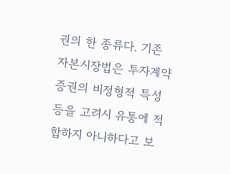권의 한 종류다. 기존 자본시장법은 투자계약증권의 비정형적 특성 등을 고려시 유통에 적합하지 아니하다고 보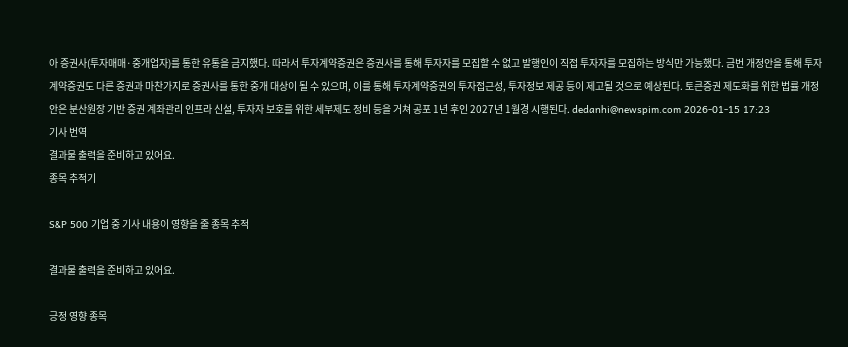아 증권사(투자매매·중개업자)를 통한 유통을 금지했다. 따라서 투자계약증권은 증권사를 통해 투자자를 모집할 수 없고 발행인이 직접 투자자를 모집하는 방식만 가능했다. 금번 개정안을 통해 투자계약증권도 다른 증권과 마찬가지로 증권사를 통한 중개 대상이 될 수 있으며, 이를 통해 투자계약증권의 투자접근성, 투자정보 제공 등이 제고될 것으로 예상된다. 토큰증권 제도화를 위한 법률 개정안은 분산원장 기반 증권 계좌관리 인프라 신설, 투자자 보호를 위한 세부제도 정비 등을 거쳐 공포 1년 후인 2027년 1월경 시행된다. dedanhi@newspim.com 2026-01-15 17:23
기사 번역
결과물 출력을 준비하고 있어요.
종목 추적기

S&P 500 기업 중 기사 내용이 영향을 줄 종목 추적

결과물 출력을 준비하고 있어요.

긍정 영향 종목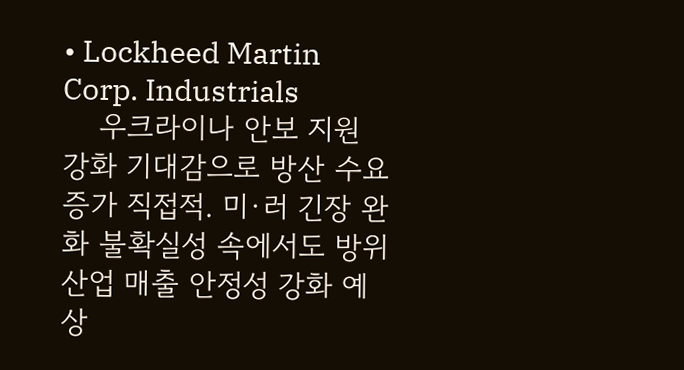• Lockheed Martin Corp. Industrials
    우크라이나 안보 지원 강화 기대감으로 방산 수요 증가 직접적. 미·러 긴장 완화 불확실성 속에서도 방위산업 매출 안정성 강화 예상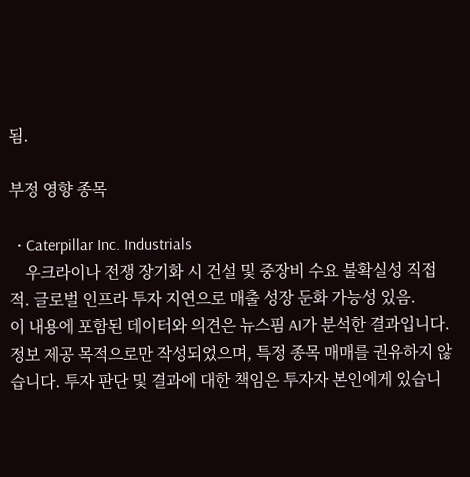됨.

부정 영향 종목

  • Caterpillar Inc. Industrials
    우크라이나 전쟁 장기화 시 건설 및 중장비 수요 불확실성 직접적. 글로벌 인프라 투자 지연으로 매출 성장 둔화 가능성 있음.
이 내용에 포함된 데이터와 의견은 뉴스핌 AI가 분석한 결과입니다. 정보 제공 목적으로만 작성되었으며, 특정 종목 매매를 권유하지 않습니다. 투자 판단 및 결과에 대한 책임은 투자자 본인에게 있습니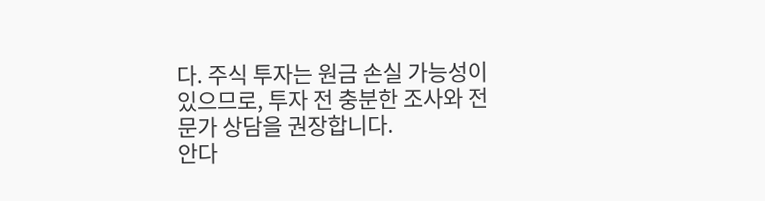다. 주식 투자는 원금 손실 가능성이 있으므로, 투자 전 충분한 조사와 전문가 상담을 권장합니다.
안다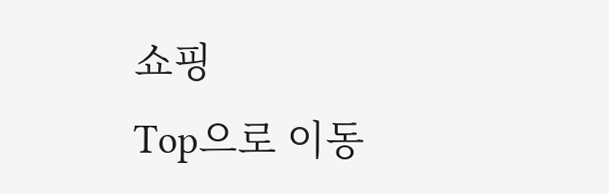쇼핑
Top으로 이동